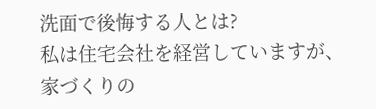洗面で後悔する人とは?
私は住宅会社を経営していますが、
家づくりの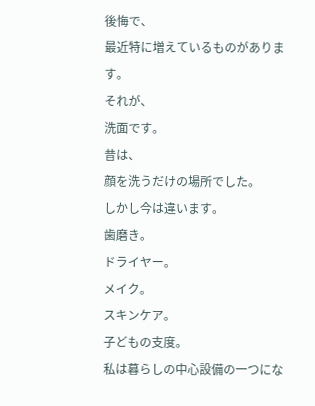後悔で、
最近特に増えているものがあります。
それが、
洗面です。
昔は、
顔を洗うだけの場所でした。
しかし今は違います。
歯磨き。
ドライヤー。
メイク。
スキンケア。
子どもの支度。
私は暮らしの中心設備の一つにな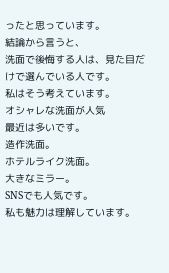ったと思っています。
結論から言うと、
洗面で後悔する人は、見た目だけで選んでいる人です。
私はそう考えています。
オシャレな洗面が人気
最近は多いです。
造作洗面。
ホテルライク洗面。
大きなミラー。
SNSでも人気です。
私も魅力は理解しています。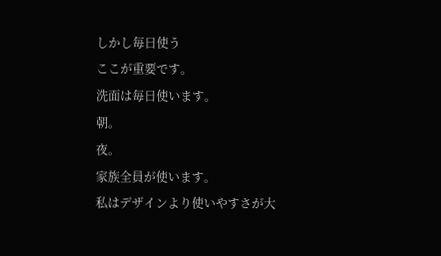しかし毎日使う
ここが重要です。
洗面は毎日使います。
朝。
夜。
家族全員が使います。
私はデザインより使いやすさが大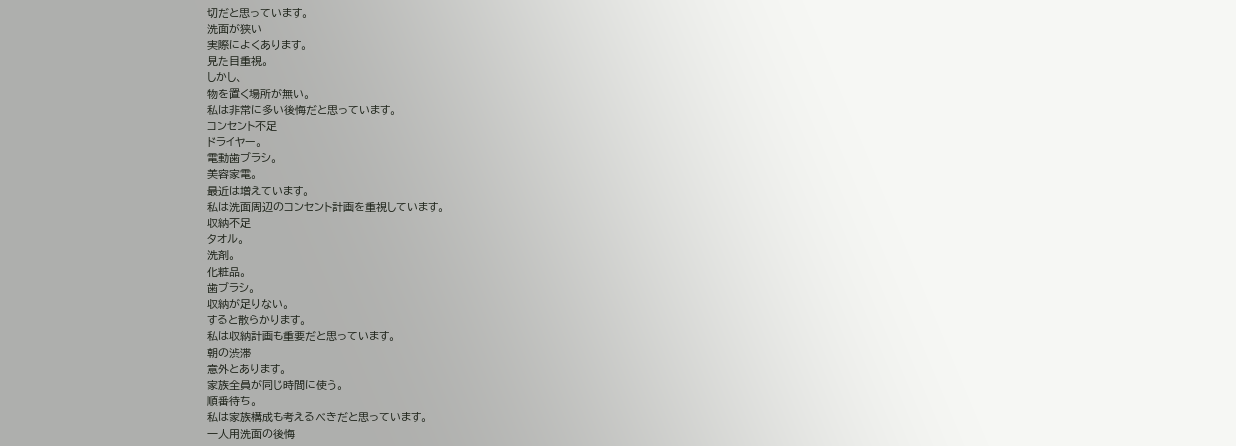切だと思っています。
洗面が狭い
実際によくあります。
見た目重視。
しかし、
物を置く場所が無い。
私は非常に多い後悔だと思っています。
コンセント不足
ドライヤー。
電動歯ブラシ。
美容家電。
最近は増えています。
私は洗面周辺のコンセント計画を重視しています。
収納不足
タオル。
洗剤。
化粧品。
歯ブラシ。
収納が足りない。
すると散らかります。
私は収納計画も重要だと思っています。
朝の渋滞
意外とあります。
家族全員が同じ時間に使う。
順番待ち。
私は家族構成も考えるべきだと思っています。
一人用洗面の後悔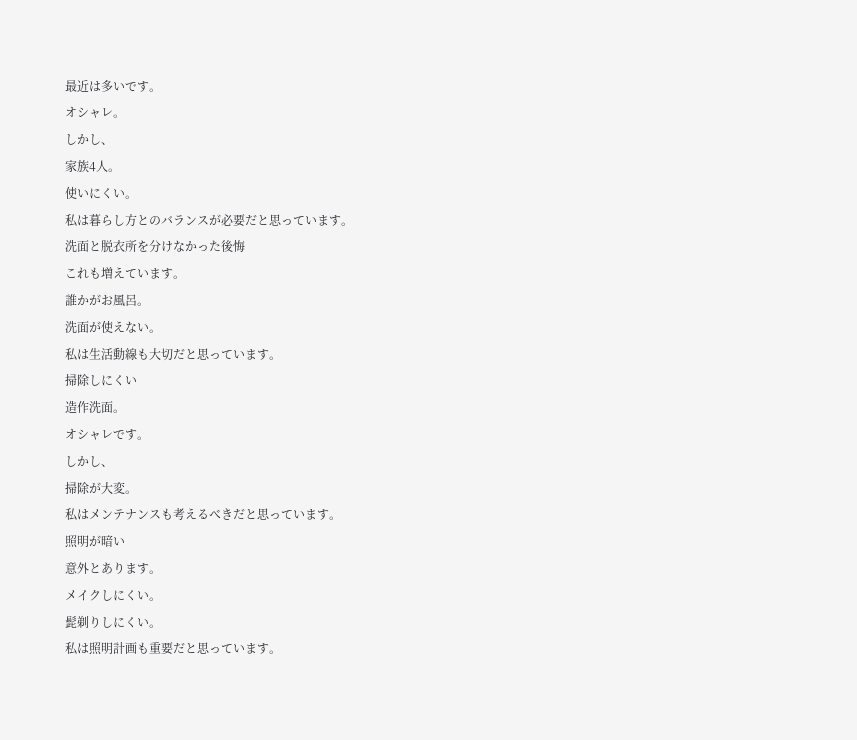最近は多いです。
オシャレ。
しかし、
家族4人。
使いにくい。
私は暮らし方とのバランスが必要だと思っています。
洗面と脱衣所を分けなかった後悔
これも増えています。
誰かがお風呂。
洗面が使えない。
私は生活動線も大切だと思っています。
掃除しにくい
造作洗面。
オシャレです。
しかし、
掃除が大変。
私はメンテナンスも考えるべきだと思っています。
照明が暗い
意外とあります。
メイクしにくい。
髭剃りしにくい。
私は照明計画も重要だと思っています。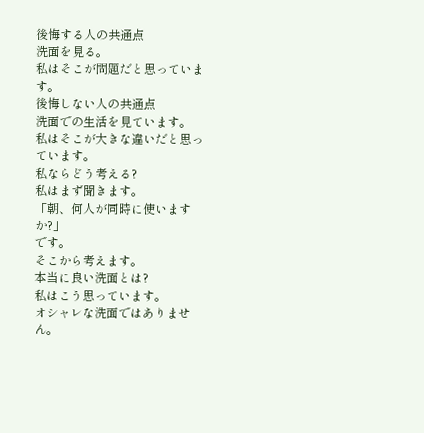後悔する人の共通点
洗面を見る。
私はそこが問題だと思っています。
後悔しない人の共通点
洗面での生活を見ています。
私はそこが大きな違いだと思っています。
私ならどう考える?
私はまず聞きます。
「朝、何人が同時に使いますか?」
です。
そこから考えます。
本当に良い洗面とは?
私はこう思っています。
オシャレな洗面ではありません。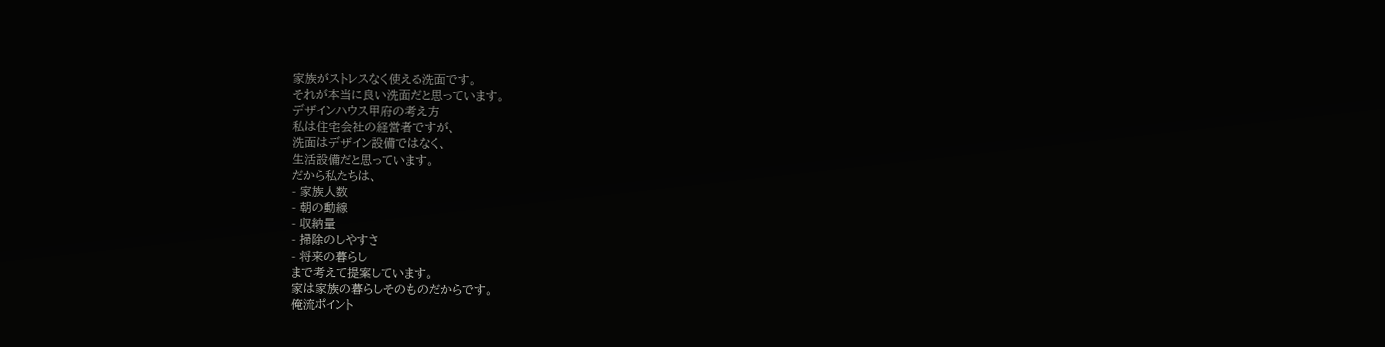家族がストレスなく使える洗面です。
それが本当に良い洗面だと思っています。
デザインハウス甲府の考え方
私は住宅会社の経営者ですが、
洗面はデザイン設備ではなく、
生活設備だと思っています。
だから私たちは、
- 家族人数
- 朝の動線
- 収納量
- 掃除のしやすさ
- 将来の暮らし
まで考えて提案しています。
家は家族の暮らしそのものだからです。
俺流ポイント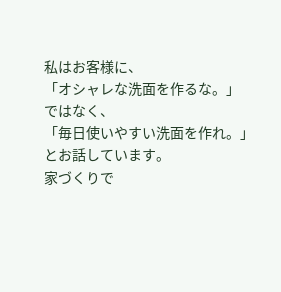私はお客様に、
「オシャレな洗面を作るな。」
ではなく、
「毎日使いやすい洗面を作れ。」
とお話しています。
家づくりで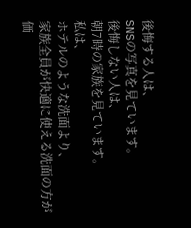後悔する人は、
SNSの写真を見ています。
後悔しない人は、
朝7時の家族を見ています。
私は、
ホテルのような洗面より、
家族全員が快適に使える洗面の方が価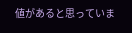値があると思っていま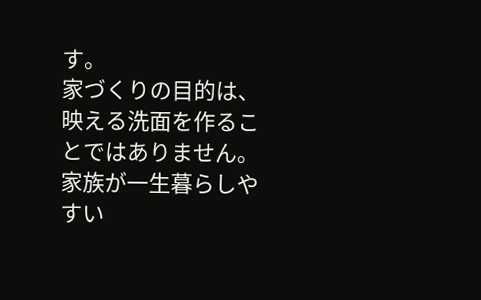す。
家づくりの目的は、
映える洗面を作ることではありません。
家族が一生暮らしやすい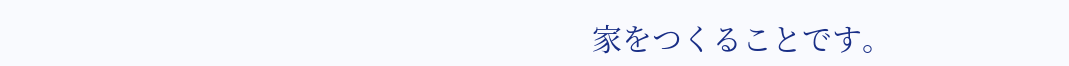家をつくることです。